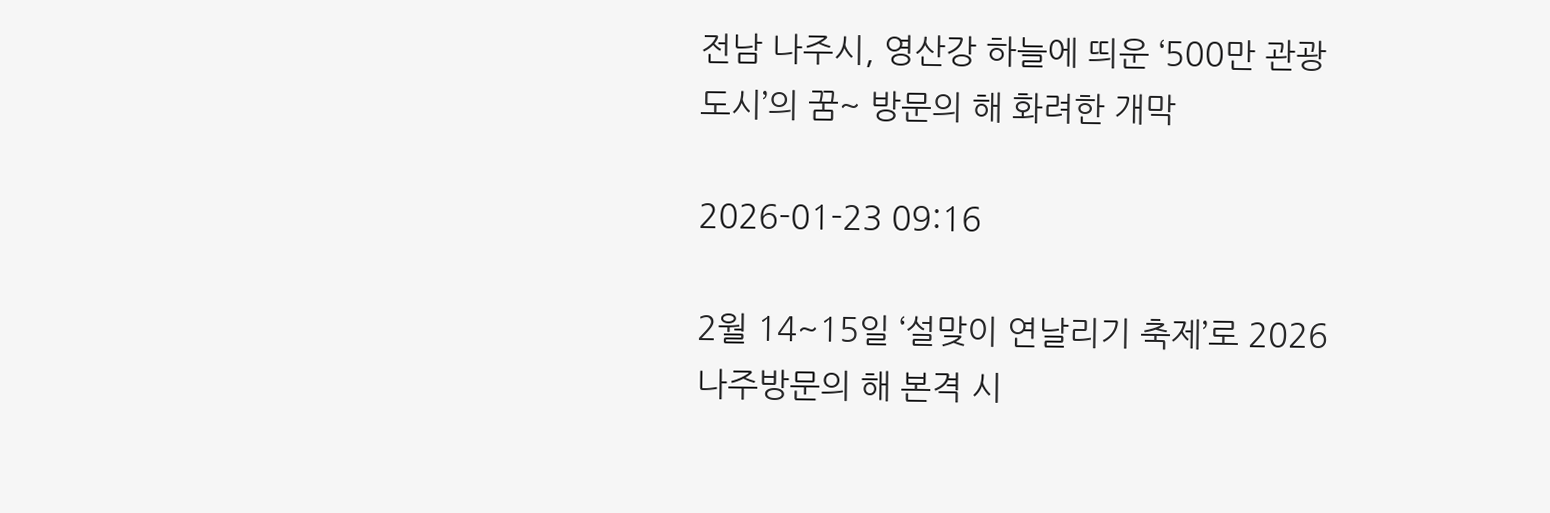전남 나주시, 영산강 하늘에 띄운 ‘500만 관광도시’의 꿈~ 방문의 해 화려한 개막

2026-01-23 09:16

2월 14~15일 ‘설맞이 연날리기 축제’로 2026 나주방문의 해 본격 시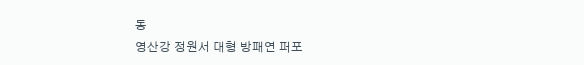동
영산강 정원서 대형 방패연 퍼포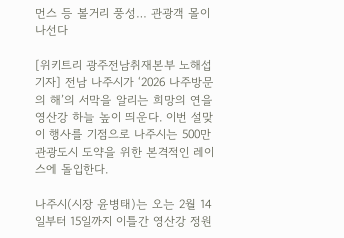먼스 등 볼거리 풍성… 관광객 몰이 나선다

[위키트리 광주전남취재본부 노해섭 기자] 전남 나주시가 ‘2026 나주방문의 해’의 서막을 알리는 희망의 연을 영산강 하늘 높이 띄운다. 이번 설맞이 행사를 기점으로 나주시는 500만 관광도시 도약을 위한 본격적인 레이스에 돌입한다.

나주시(시장 윤병태)는 오는 2월 14일부터 15일까지 이틀간 영산강 정원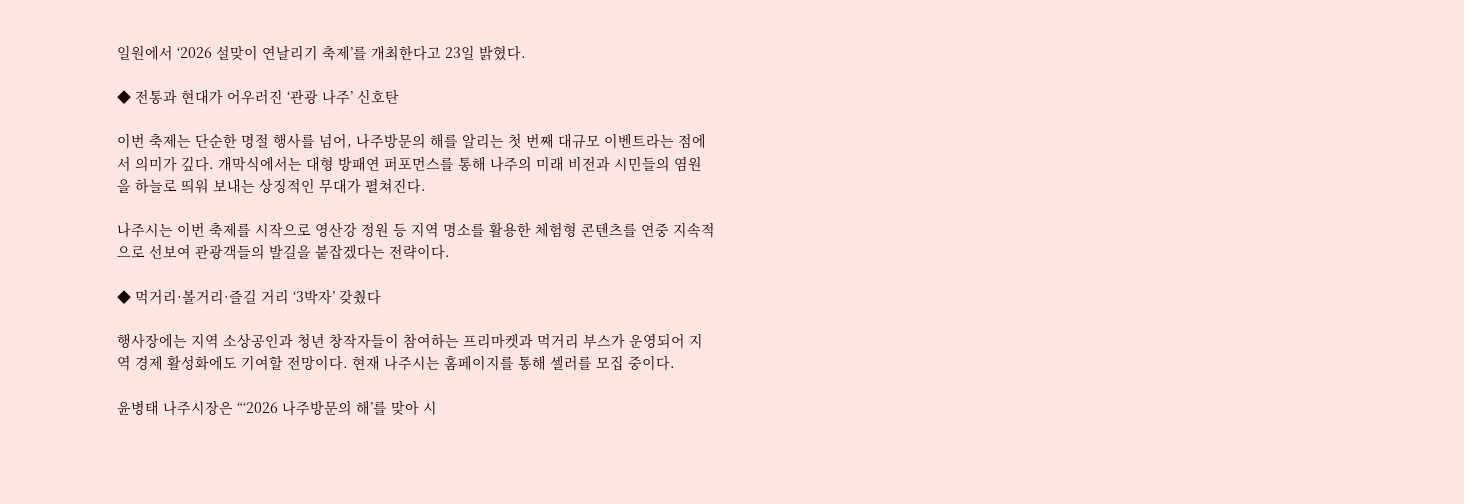일원에서 ‘2026 설맞이 연날리기 축제’를 개최한다고 23일 밝혔다.

◆ 전통과 현대가 어우러진 ‘관광 나주’ 신호탄

이번 축제는 단순한 명절 행사를 넘어, 나주방문의 해를 알리는 첫 번째 대규모 이벤트라는 점에서 의미가 깊다. 개막식에서는 대형 방패연 퍼포먼스를 통해 나주의 미래 비전과 시민들의 염원을 하늘로 띄워 보내는 상징적인 무대가 펼쳐진다.

나주시는 이번 축제를 시작으로 영산강 정원 등 지역 명소를 활용한 체험형 콘텐츠를 연중 지속적으로 선보여 관광객들의 발길을 붙잡겠다는 전략이다.

◆ 먹거리·볼거리·즐길 거리 ‘3박자’ 갖췄다

행사장에는 지역 소상공인과 청년 창작자들이 참여하는 프리마켓과 먹거리 부스가 운영되어 지역 경제 활성화에도 기여할 전망이다. 현재 나주시는 홈페이지를 통해 셀러를 모집 중이다.

윤병태 나주시장은 “‘2026 나주방문의 해’를 맞아 시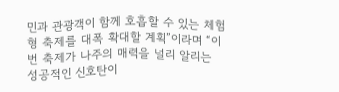민과 관광객이 함께 호흡할 수 있는 체험형 축제를 대폭 확대할 계획”이라며 “이번 축제가 나주의 매력을 널리 알리는 성공적인 신호탄이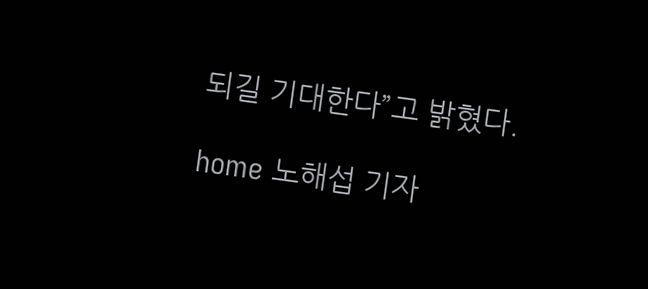되길 기대한다”고 밝혔다.

home 노해섭 기자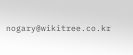nogary@wikitree.co.kr